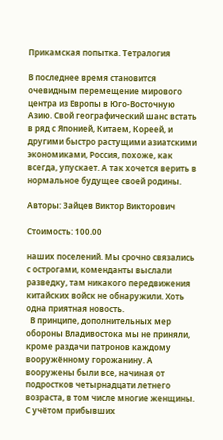Прикамская попытка. Тетралогия

В последнее время становится очевидным перемещение мирового центра из Европы в Юго-Восточную Азию. Свой географический шанс встать в ряд с Японией, Китаем, Кореей, и другими быстро растущими азиатскими экономиками, Россия, похоже, как всегда, упускает. А так хочется верить в нормальное будущее своей родины.

Авторы: Зайцев Виктор Викторович

Стоимость: 100.00

наших поселений. Мы срочно связались с острогами, коменданты выслали разведку, там никакого передвижения китайских войск не обнаружили. Хоть одна приятная новость.
  В принципе, дополнительных мер обороны Владивостока мы не приняли, кроме раздачи патронов каждому вооружённому горожанину. А вооружены были все, начиная от подростков четырнадцати летнего возраста, в том числе многие женщины. С учётом прибывших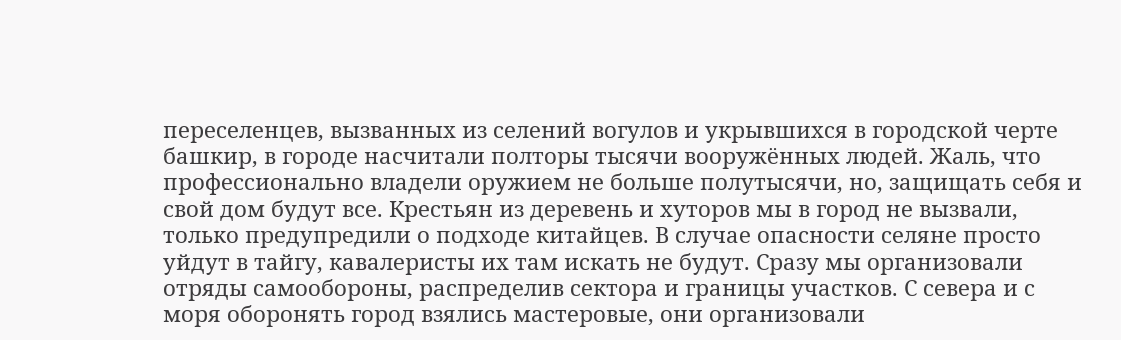переселенцев, вызванных из селений вогулов и укрывшихся в городской черте башкир, в городе насчитали полторы тысячи вооружённых людей. Жаль, что профессионально владели оружием не больше полутысячи, но, защищать себя и свой дом будут все. Крестьян из деревень и хуторов мы в город не вызвали, только предупредили о подходе китайцев. В случае опасности селяне просто уйдут в тайгу, кавалеристы их там искать не будут. Сразу мы организовали отряды самообороны, распределив сектора и границы участков. С севера и с моря оборонять город взялись мастеровые, они организовали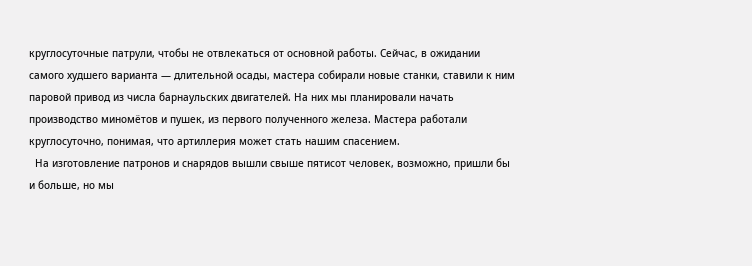круглосуточные патрули, чтобы не отвлекаться от основной работы. Сейчас, в ожидании самого худшего варианта — длительной осады, мастера собирали новые станки, ставили к ним паровой привод из числа барнаульских двигателей. На них мы планировали начать производство миномётов и пушек, из первого полученного железа. Мастера работали круглосуточно, понимая, что артиллерия может стать нашим спасением.
  На изготовление патронов и снарядов вышли свыше пятисот человек, возможно, пришли бы и больше, но мы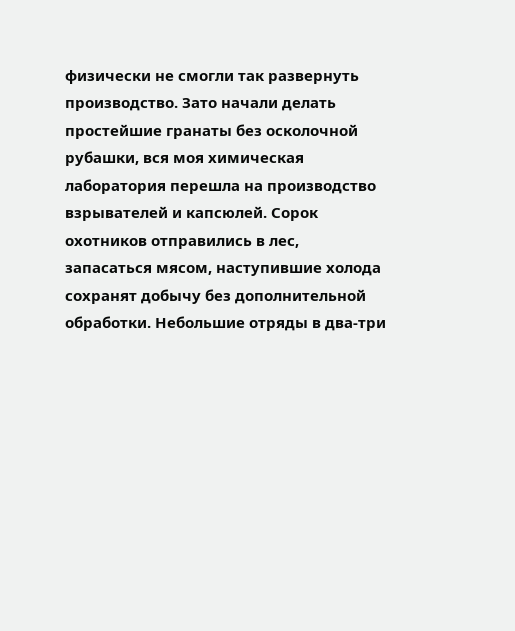физически не смогли так развернуть производство. Зато начали делать простейшие гранаты без осколочной рубашки, вся моя химическая лаборатория перешла на производство взрывателей и капсюлей. Сорок охотников отправились в лес, запасаться мясом, наступившие холода сохранят добычу без дополнительной обработки. Небольшие отряды в два-три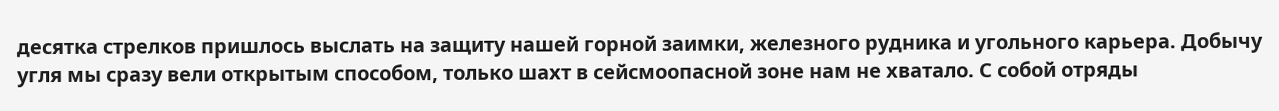десятка стрелков пришлось выслать на защиту нашей горной заимки, железного рудника и угольного карьера. Добычу угля мы сразу вели открытым способом, только шахт в сейсмоопасной зоне нам не хватало. С собой отряды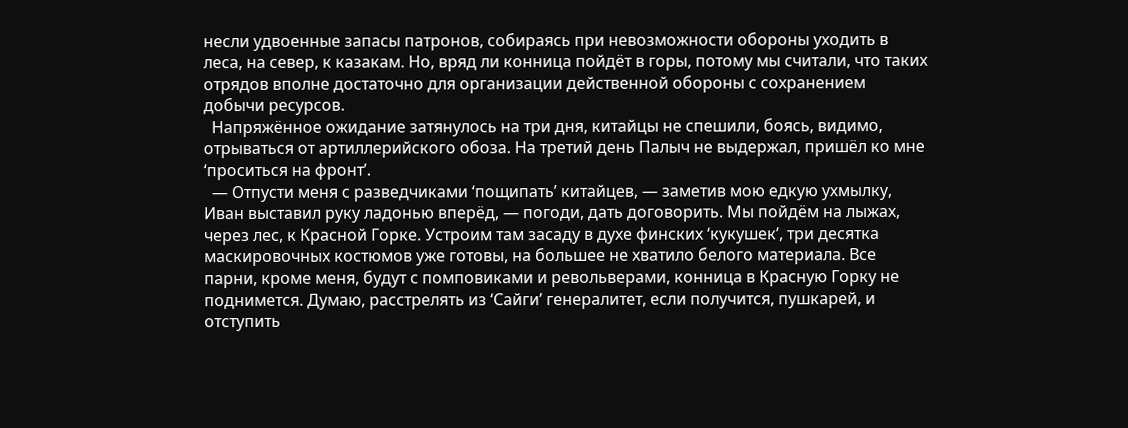несли удвоенные запасы патронов, собираясь при невозможности обороны уходить в леса, на север, к казакам. Но, вряд ли конница пойдёт в горы, потому мы считали, что таких отрядов вполне достаточно для организации действенной обороны с сохранением добычи ресурсов.
  Напряжённое ожидание затянулось на три дня, китайцы не спешили, боясь, видимо, отрываться от артиллерийского обоза. На третий день Палыч не выдержал, пришёл ко мне ‘проситься на фронт’.
  — Отпусти меня с разведчиками ‘пощипать’ китайцев, — заметив мою едкую ухмылку, Иван выставил руку ладонью вперёд, — погоди, дать договорить. Мы пойдём на лыжах, через лес, к Красной Горке. Устроим там засаду в духе финских ‘кукушек’, три десятка маскировочных костюмов уже готовы, на большее не хватило белого материала. Все парни, кроме меня, будут с помповиками и револьверами, конница в Красную Горку не поднимется. Думаю, расстрелять из ‘Сайги’ генералитет, если получится, пушкарей, и отступить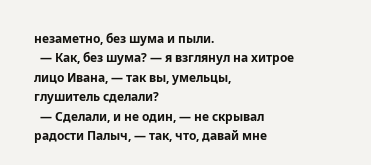незаметно, без шума и пыли.
  — Как, без шума? — я взглянул на хитрое лицо Ивана, — так вы, умельцы, глушитель сделали?
  — Сделали, и не один, — не скрывал радости Палыч, — так, что, давай мне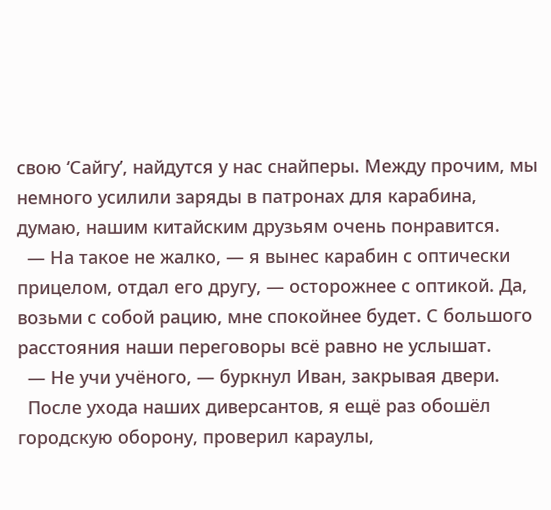свою ‘Сайгу’, найдутся у нас снайперы. Между прочим, мы немного усилили заряды в патронах для карабина, думаю, нашим китайским друзьям очень понравится.
  — На такое не жалко, — я вынес карабин с оптически прицелом, отдал его другу, — осторожнее с оптикой. Да, возьми с собой рацию, мне спокойнее будет. С большого расстояния наши переговоры всё равно не услышат.
  — Не учи учёного, — буркнул Иван, закрывая двери.
  После ухода наших диверсантов, я ещё раз обошёл городскую оборону, проверил караулы,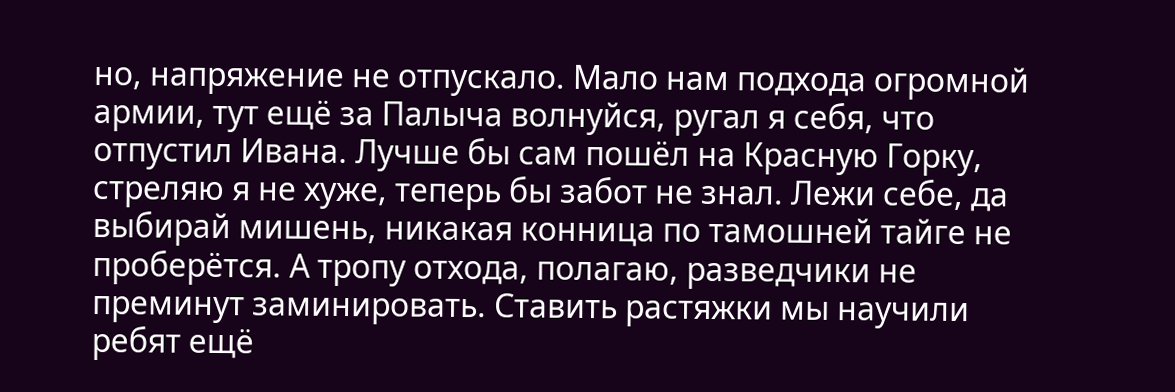но, напряжение не отпускало. Мало нам подхода огромной армии, тут ещё за Палыча волнуйся, ругал я себя, что отпустил Ивана. Лучше бы сам пошёл на Красную Горку, стреляю я не хуже, теперь бы забот не знал. Лежи себе, да выбирай мишень, никакая конница по тамошней тайге не проберётся. А тропу отхода, полагаю, разведчики не преминут заминировать. Ставить растяжки мы научили ребят ещё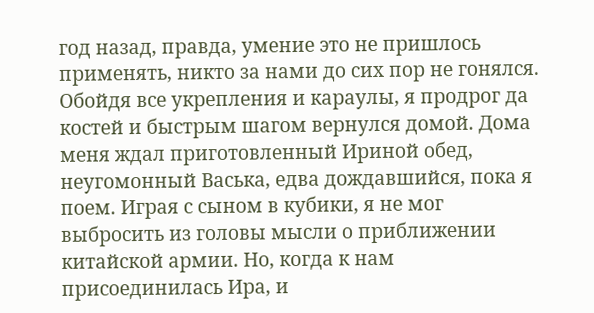год назад, правда, умение это не пришлось применять, никто за нами до сих пор не гонялся. Обойдя все укрепления и караулы, я продрог да костей и быстрым шагом вернулся домой. Дома меня ждал приготовленный Ириной обед, неугомонный Васька, едва дождавшийся, пока я поем. Играя с сыном в кубики, я не мог выбросить из головы мысли о приближении китайской армии. Но, когда к нам присоединилась Ира, и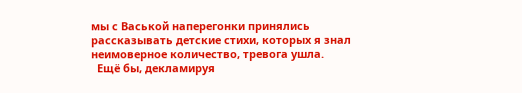мы с Васькой наперегонки принялись рассказывать детские стихи, которых я знал неимоверное количество, тревога ушла.
  Ещё бы, декламируя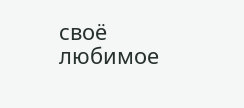своё любимое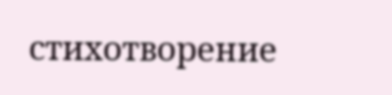стихотворение